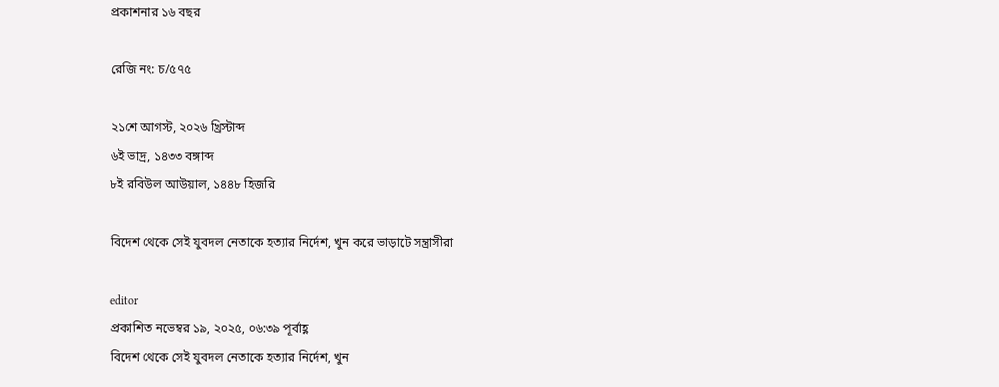প্রকাশনার ১৬ বছর

রেজি নং: চ/৫৭৫

২১শে আগস্ট, ২০২৬ খ্রিস্টাব্দ
৬ই ভাদ্র, ১৪৩৩ বঙ্গাব্দ
৮ই রবিউল আউয়াল, ১৪৪৮ হিজরি

বিদেশ থেকে সেই যুবদল নেতাকে হত্যার নির্দেশ, খুন করে ভাড়াটে সন্ত্রাসীরা

editor
প্রকাশিত নভেম্বর ১৯, ২০২৫, ০৬:৩৯ পূর্বাহ্ণ
বিদেশ থেকে সেই যুবদল নেতাকে হত্যার নির্দেশ, খুন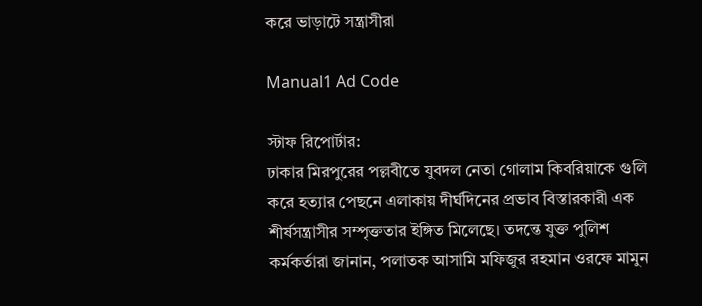করে ভাড়াটে সন্ত্রাসীরা

Manual1 Ad Code

স্টাফ রিপোর্টার:
ঢাকার মিরপুরের পল্লবীতে যুবদল নেতা গোলাম কিবরিয়াকে গুলি করে হত্যার পেছনে এলাকায় দীর্ঘদিনের প্রভাব বিস্তারকারী এক শীর্ষসন্ত্রাসীর সম্পৃক্ততার ইঙ্গিত মিলেছে। তদন্তে যুক্ত পুলিশ কর্মকর্তারা জানান, পলাতক আসামি মফিজুর রহমান ওরফে মামুন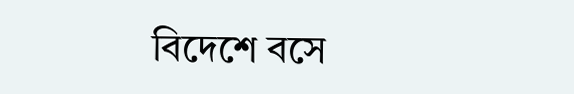বিদেশে বসে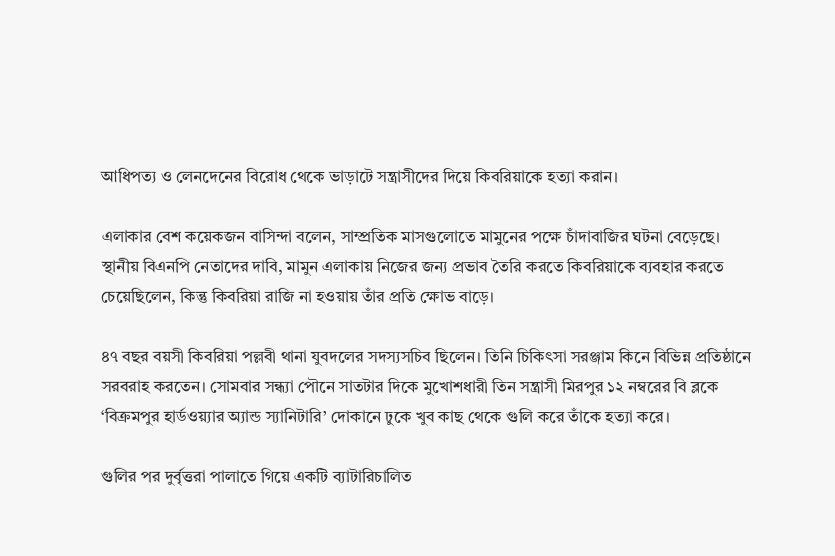আধিপত্য ও লেনদেনের বিরোধ থেকে ভাড়াটে সন্ত্রাসীদের দিয়ে কিবরিয়াকে হত্যা করান।

এলাকার বেশ কয়েকজন বাসিন্দা বলেন, সাম্প্রতিক মাসগুলোতে মামুনের পক্ষে চাঁদাবাজির ঘটনা বেড়েছে। স্থানীয় বিএনপি নেতাদের দাবি, মামুন এলাকায় নিজের জন্য প্রভাব তৈরি করতে কিবরিয়াকে ব্যবহার করতে চেয়েছিলেন, কিন্তু কিবরিয়া রাজি না হওয়ায় তাঁর প্রতি ক্ষোভ বাড়ে।

৪৭ বছর বয়সী কিবরিয়া পল্লবী থানা যুবদলের সদস্যসচিব ছিলেন। তিনি চিকিৎসা সরঞ্জাম কিনে বিভিন্ন প্রতিষ্ঠানে সরবরাহ করতেন। সোমবার সন্ধ্যা পৌনে সাতটার দিকে মুখোশধারী তিন সন্ত্রাসী মিরপুর ১২ নম্বরের বি ব্লকে ‘বিক্রমপুর হার্ডওয়্যার অ্যান্ড স্যানিটারি’ দোকানে ঢুকে খুব কাছ থেকে গুলি করে তাঁকে হত্যা করে।

গুলির পর দুর্বৃত্তরা পালাতে গিয়ে একটি ব্যাটারিচালিত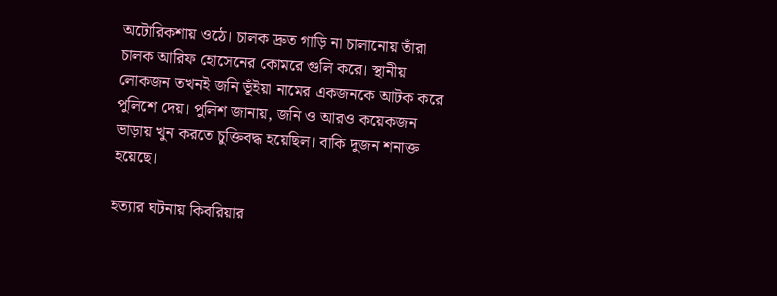অটোরিকশায় ওঠে। চালক দ্রুত গাড়ি না চালানোয় তাঁরা চালক আরিফ হোসেনের কোমরে গুলি করে। স্থানীয় লোকজন তখনই জনি ভূঁইয়া নামের একজনকে আটক করে পুলিশে দেয়। পুলিশ জানায়, জনি ও আরও কয়েকজন ভাড়ায় খুন করতে চুক্তিবদ্ধ হয়েছিল। বাকি দুজন শনাক্ত হয়েছে।

হত্যার ঘটনায় কিবরিয়ার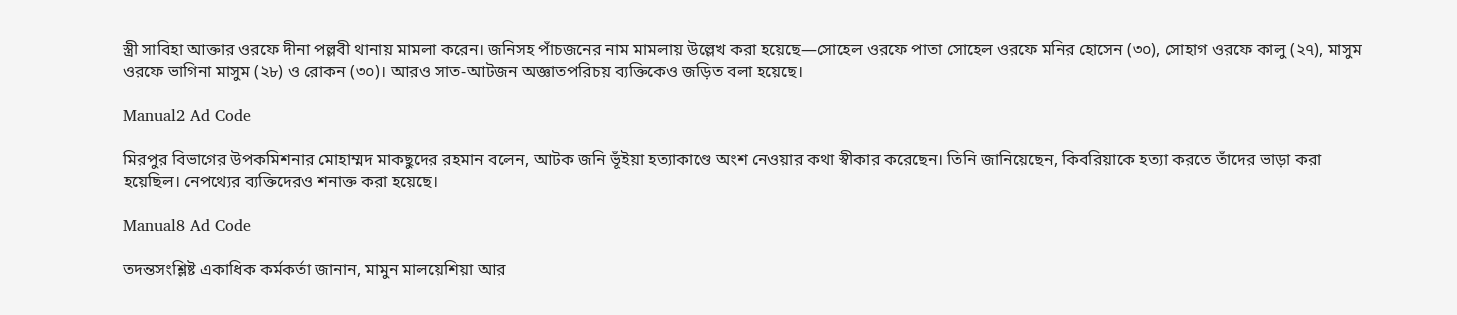স্ত্রী সাবিহা আক্তার ওরফে দীনা পল্লবী থানায় মামলা করেন। জনিসহ পাঁচজনের নাম মামলায় উল্লেখ করা হয়েছে—সোহেল ওরফে পাতা সোহেল ওরফে মনির হোসেন (৩০), সোহাগ ওরফে কালু (২৭), মাসুম ওরফে ভাগিনা মাসুম (২৮) ও রোকন (৩০)। আরও সাত-আটজন অজ্ঞাতপরিচয় ব্যক্তিকেও জড়িত বলা হয়েছে।

Manual2 Ad Code

মিরপুর বিভাগের উপকমিশনার মোহাম্মদ মাকছুদের রহমান বলেন, আটক জনি ভূঁইয়া হত্যাকাণ্ডে অংশ নেওয়ার কথা স্বীকার করেছেন। তিনি জানিয়েছেন, কিবরিয়াকে হত্যা করতে তাঁদের ভাড়া করা হয়েছিল। নেপথ্যের ব্যক্তিদেরও শনাক্ত করা হয়েছে।

Manual8 Ad Code

তদন্তসংশ্লিষ্ট একাধিক কর্মকর্তা জানান, মামুন মালয়েশিয়া আর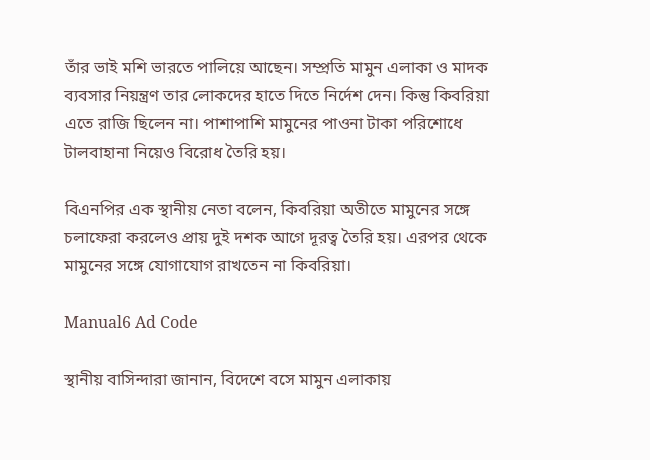তাঁর ভাই মশি ভারতে পালিয়ে আছেন। সম্প্রতি মামুন এলাকা ও মাদক ব্যবসার নিয়ন্ত্রণ তার লোকদের হাতে দিতে নির্দেশ দেন। কিন্তু কিবরিয়া এতে রাজি ছিলেন না। পাশাপাশি মামুনের পাওনা টাকা পরিশোধে টালবাহানা নিয়েও বিরোধ তৈরি হয়।

বিএনপির এক স্থানীয় নেতা বলেন, কিবরিয়া অতীতে মামুনের সঙ্গে চলাফেরা করলেও প্রায় দুই দশক আগে দূরত্ব তৈরি হয়। এরপর থেকে মামুনের সঙ্গে যোগাযোগ রাখতেন না কিবরিয়া।

Manual6 Ad Code

স্থানীয় বাসিন্দারা জানান, বিদেশে বসে মামুন এলাকায়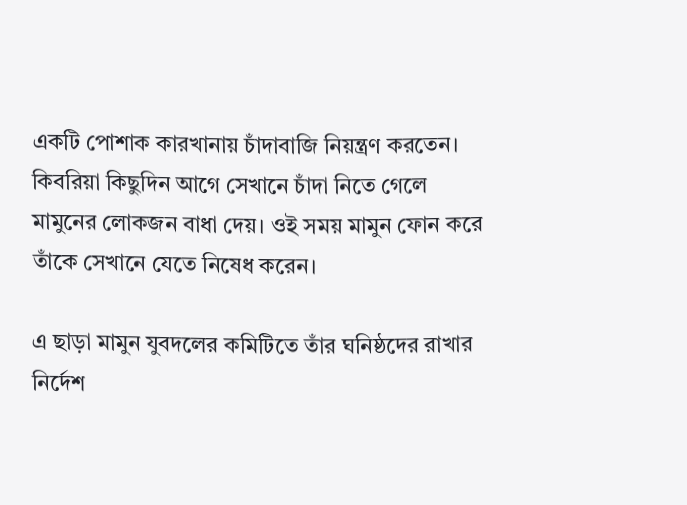একটি পোশাক কারখানায় চাঁদাবাজি নিয়ন্ত্রণ করতেন। কিবরিয়া কিছুদিন আগে সেখানে চাঁদা নিতে গেলে মামুনের লোকজন বাধা দেয়। ওই সময় মামুন ফোন করে তাঁকে সেখানে যেতে নিষেধ করেন।

এ ছাড়া মামুন যুবদলের কমিটিতে তাঁর ঘনিষ্ঠদের রাখার নির্দেশ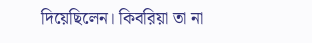দিয়েছিলেন। কিবরিয়া তা না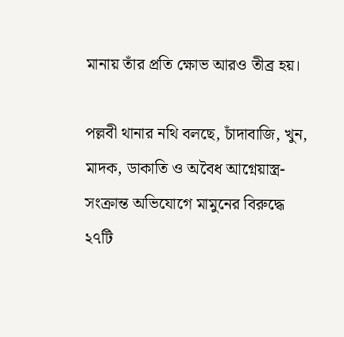মানায় তাঁর প্রতি ক্ষোভ আরও তীব্র হয়।

পল্লবী থানার নথি বলছে, চাঁদাবাজি, খুন, মাদক, ডাকাতি ও অবৈধ আগ্নেয়াস্ত্র-সংক্রান্ত অভিযোগে মামুনের বিরুদ্ধে ২৭টি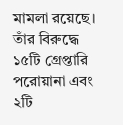মামলা রয়েছে। তাঁর বিরুদ্ধে ১৫টি গ্রেপ্তারি পরোয়ানা এবং ২টি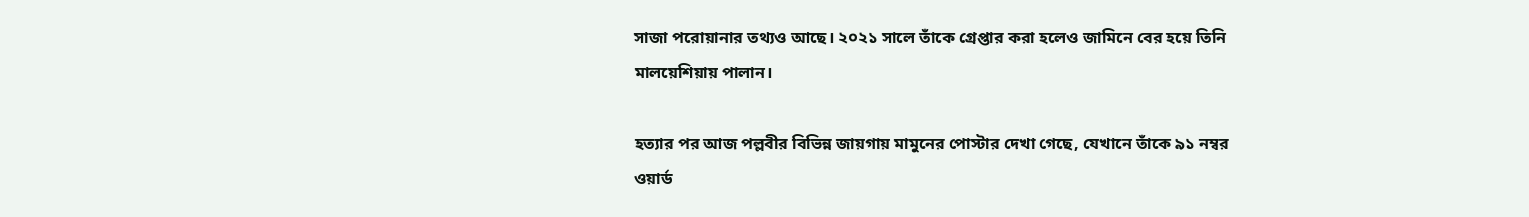সাজা পরোয়ানার তথ্যও আছে। ২০২১ সালে তাঁকে গ্রেপ্তার করা হলেও জামিনে বের হয়ে তিনি মালয়েশিয়ায় পালান।

হত্যার পর আজ পল্লবীর বিভিন্ন জায়গায় মামুনের পোস্টার দেখা গেছে, যেখানে তাঁকে ৯১ নম্বর ওয়ার্ড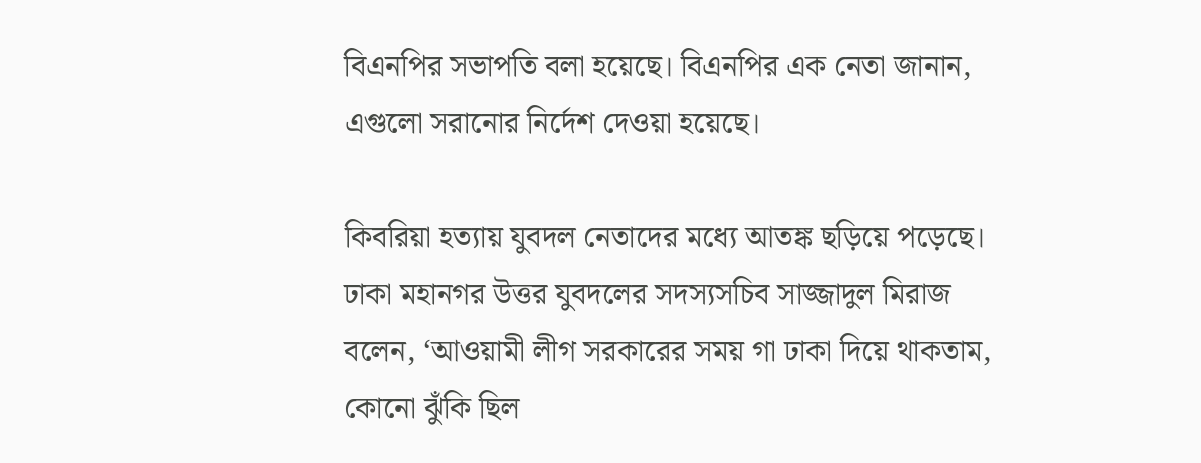বিএনপির সভাপতি বলা হয়েছে। বিএনপির এক নেতা জানান, এগুলো সরানোর নির্দেশ দেওয়া হয়েছে।

কিবরিয়া হত্যায় যুবদল নেতাদের মধ্যে আতঙ্ক ছড়িয়ে পড়েছে। ঢাকা মহানগর উত্তর যুবদলের সদস্যসচিব সাজ্জাদুল মিরাজ বলেন, ‘আওয়ামী লীগ সরকারের সময় গা ঢাকা দিয়ে থাকতাম, কোনো ঝুঁকি ছিল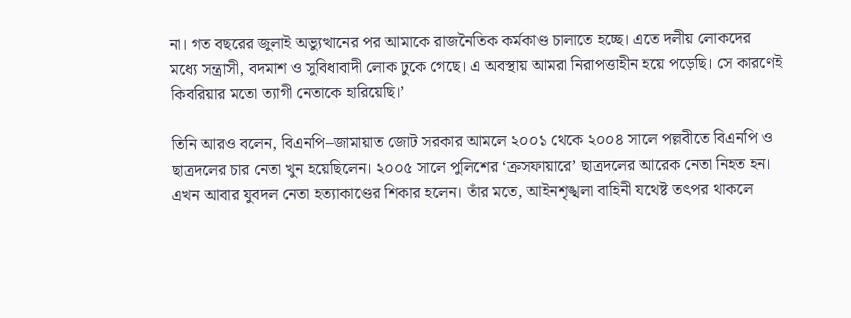না। গত বছরের জুলাই অভ্যুত্থানের পর আমাকে রাজনৈতিক কর্মকাণ্ড চালাতে হচ্ছে। এতে দলীয় লোকদের মধ্যে সন্ত্রাসী, বদমাশ ও সুবিধাবাদী লোক ঢুকে গেছে। এ অবস্থায় আমরা নিরাপত্তাহীন হয়ে পড়েছি। সে কারণেই কিবরিয়ার মতো ত্যাগী নেতাকে হারিয়েছি।’

তিনি আরও বলেন, বিএনপি–জামায়াত জোট সরকার আমলে ২০০১ থেকে ২০০৪ সালে পল্লবীতে বিএনপি ও ছাত্রদলের চার নেতা খুন হয়েছিলেন। ২০০৫ সালে পুলিশের ‘ক্রসফায়ারে’ ছাত্রদলের আরেক নেতা নিহত হন। এখন আবার যুবদল নেতা হত্যাকাণ্ডের শিকার হলেন। তাঁর মতে, আইনশৃঙ্খলা বাহিনী যথেষ্ট তৎপর থাকলে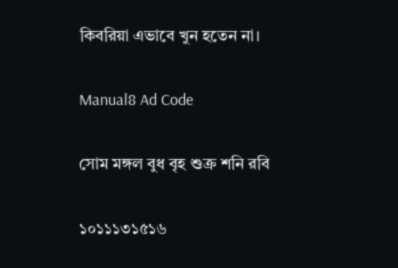কিবরিয়া এভাবে খুন হতেন না।

Manual8 Ad Code

সোম মঙ্গল বুধ বৃহ শুক্র শনি রবি

১০১১১৩১৫১৬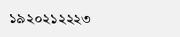১৯২০২১২২২৩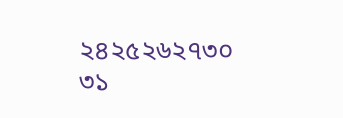২৪২৫২৬২৭৩০
৩১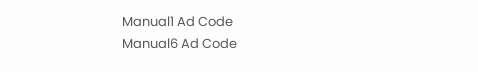Manual1 Ad Code
Manual6 Ad Code